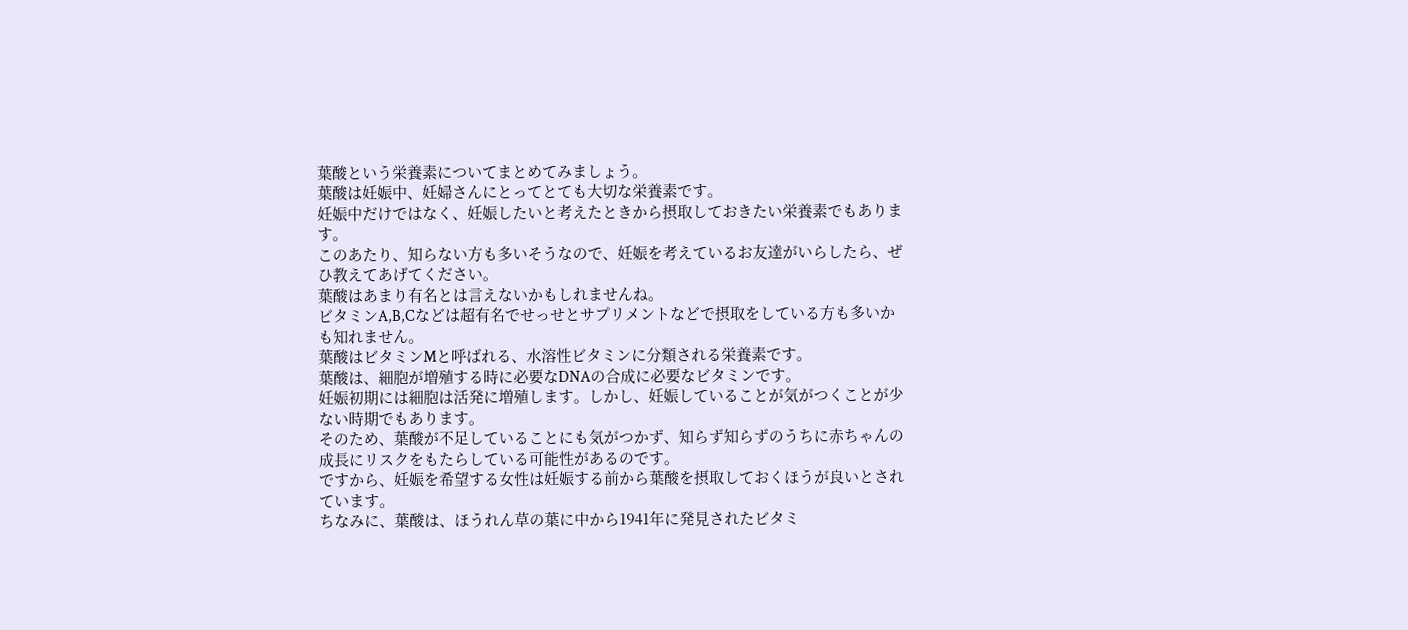葉酸という栄養素についてまとめてみましょう。
葉酸は妊娠中、妊婦さんにとってとても大切な栄養素です。
妊娠中だけではなく、妊娠したいと考えたときから摂取しておきたい栄養素でもあります。
このあたり、知らない方も多いそうなので、妊娠を考えているお友達がいらしたら、ぜひ教えてあげてください。
葉酸はあまり有名とは言えないかもしれませんね。
ビタミンA,B,Cなどは超有名でせっせとサプリメントなどで摂取をしている方も多いかも知れません。
葉酸はビタミンMと呼ばれる、水溶性ビタミンに分類される栄養素です。
葉酸は、細胞が増殖する時に必要なDNAの合成に必要なビタミンです。
妊娠初期には細胞は活発に増殖します。しかし、妊娠していることが気がつくことが少ない時期でもあります。
そのため、葉酸が不足していることにも気がつかず、知らず知らずのうちに赤ちゃんの成長にリスクをもたらしている可能性があるのです。
ですから、妊娠を希望する女性は妊娠する前から葉酸を摂取しておくほうが良いとされています。
ちなみに、葉酸は、ほうれん草の葉に中から1941年に発見されたビタミ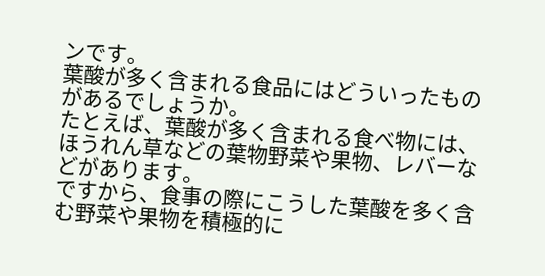ンです。
葉酸が多く含まれる食品にはどういったものがあるでしょうか。
たとえば、葉酸が多く含まれる食べ物には、ほうれん草などの葉物野菜や果物、レバーなどがあります。
ですから、食事の際にこうした葉酸を多く含む野菜や果物を積極的に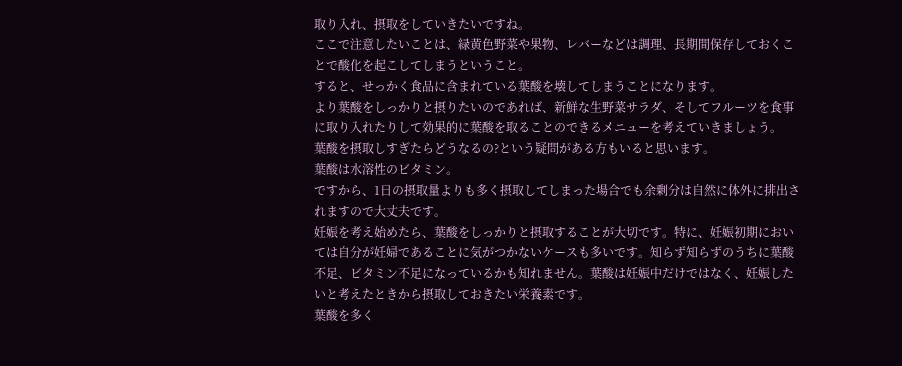取り入れ、摂取をしていきたいですね。
ここで注意したいことは、緑黄色野菜や果物、レバーなどは調理、長期間保存しておくことで酸化を起こしてしまうということ。
すると、せっかく食品に含まれている葉酸を壊してしまうことになります。
より葉酸をしっかりと摂りたいのであれば、新鮮な生野菜サラダ、そしてフルーツを食事に取り入れたりして効果的に葉酸を取ることのできるメニューを考えていきましょう。
葉酸を摂取しすぎたらどうなるの?という疑問がある方もいると思います。
葉酸は水溶性のビタミン。
ですから、1日の摂取量よりも多く摂取してしまった場合でも余剰分は自然に体外に排出されますので大丈夫です。
妊娠を考え始めたら、葉酸をしっかりと摂取することが大切です。特に、妊娠初期においては自分が妊婦であることに気がつかないケースも多いです。知らず知らずのうちに葉酸不足、ビタミン不足になっているかも知れません。葉酸は妊娠中だけではなく、妊娠したいと考えたときから摂取しておきたい栄養素です。
葉酸を多く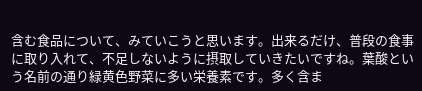含む食品について、みていこうと思います。出来るだけ、普段の食事に取り入れて、不足しないように摂取していきたいですね。葉酸という名前の通り緑黄色野菜に多い栄養素です。多く含ま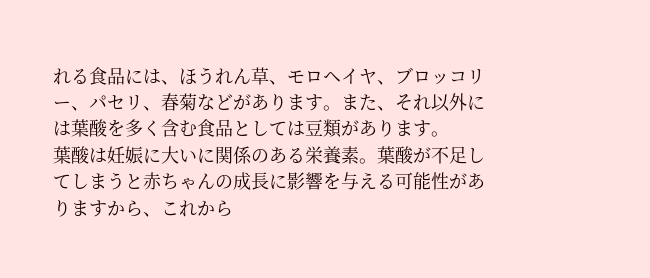れる食品には、ほうれん草、モロヘイヤ、ブロッコリー、パセリ、春菊などがあります。また、それ以外には葉酸を多く含む食品としては豆類があります。
葉酸は妊娠に大いに関係のある栄養素。葉酸が不足してしまうと赤ちゃんの成長に影響を与える可能性がありますから、これから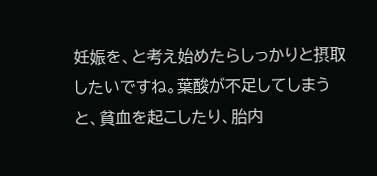妊娠を、と考え始めたらしっかりと摂取したいですね。葉酸が不足してしまうと、貧血を起こしたり、胎内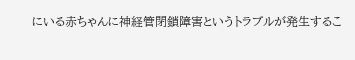にいる赤ちゃんに神経管閉鎖障害というトラブルが発生するこ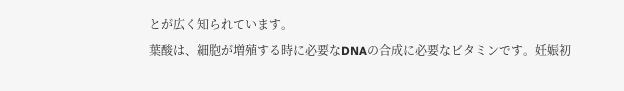とが広く知られています。
葉酸は、細胞が増殖する時に必要なDNAの合成に必要なビタミンです。妊娠初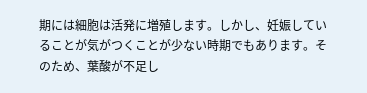期には細胞は活発に増殖します。しかし、妊娠していることが気がつくことが少ない時期でもあります。そのため、葉酸が不足し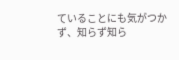ていることにも気がつかず、知らず知ら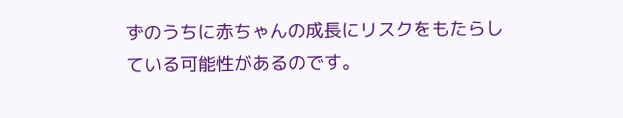ずのうちに赤ちゃんの成長にリスクをもたらしている可能性があるのです。